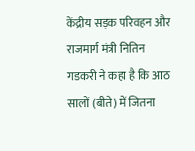केंद्रीय सड़क परिवहन और राजमार्ग मंत्री नितिन गडकरी ने कहा है कि आठ सालों (बीते) में जितना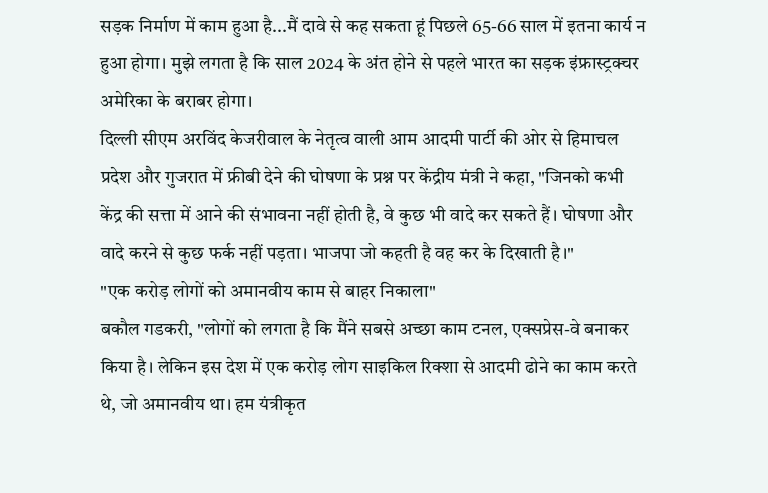सड़क निर्माण में काम हुआ है...मैं दावे से कह सकता हूं पिछले 65-66 साल में इतना कार्य न हुआ होगा। मुझे लगता है कि साल 2024 के अंत होने से पहले भारत का सड़क इंफ्रास्ट्रक्चर अमेरिका के बराबर होगा।
दिल्ली सीएम अरविंद केजरीवाल के नेतृत्व वाली आम आदमी पार्टी की ओर से हिमाचल प्रदेश और गुजरात में फ्रीबी देने की घोषणा के प्रश्न पर केंद्रीय मंत्री ने कहा, "जिनको कभी केंद्र की सत्ता में आने की संभावना नहीं होती है, वे कुछ भी वादे कर सकते हैं। घोषणा और वादे करने से कुछ फर्क नहीं पड़ता। भाजपा जो कहती है वह कर के दिखाती है।"
"एक करोड़ लोगों को अमानवीय काम से बाहर निकाला"
बकौल गडकरी, "लोगों को लगता है कि मैंने सबसे अच्छा काम टनल, एक्सप्रेस-वे बनाकर किया है। लेकिन इस देश में एक करोड़ लोग साइकिल रिक्शा से आदमी ढोने का काम करते थे, जो अमानवीय था। हम यंत्रीकृत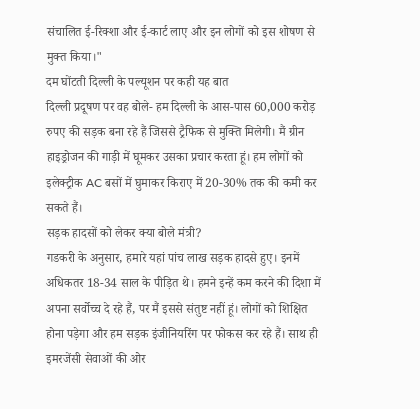संचालित ई-रिक्शा और ई-कार्ट लाए और इन लोगों को इस शोषण से मुक्त किया।"
दम घोंटती दिल्ली के पल्यूशन पर कही यह बात
दिल्ली प्रदूषण पर वह बोले- हम दिल्ली के आस-पास 60,000 करोड़ रुपए की सड़क बना रहे हैं जिससे ट्रैफिक से मुक्ति मिलेगी। मैं ग्रीन हाइड्रोजन की गाड़ी में घूमकर उसका प्रचार करता हूं। हम लोगों को इलेक्ट्रीक AC बसों में घुमाकर किराए में 20-30% तक की कमी कर सकते हैं।
सड़क हादसों को लेकर क्या बोले मंत्री?
गडकरी के अनुसार, हमारे यहां पांच लाख सड़क हादसे हुए। इनमें अधिकतर 18-34 साल के पीड़ित थे। हमने इन्हें कम करने की दिशा में अपना सर्वोच्च दे रहे हैं, पर मैं इससे संतुष्ट नहीं हूं। लोगों को शिक्षित होना पड़ेगा और हम सड़क इंजीनियरिंग पर फोकस कर रहे हैं। साथ ही इमरजेंसी सेवाओं की ओर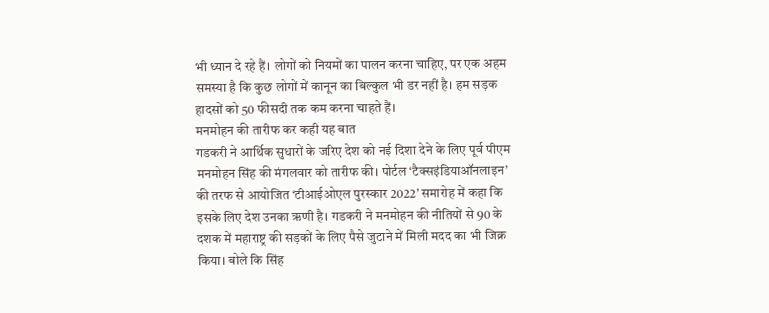भी ध्यान दे रहे हैं। लोगों को नियमों का पालन करना चाहिए, पर एक अहम समस्या है कि कुछ लोगों में कानून का बिल्कुल भी डर नहीं है। हम सड़क हादसों को 50 फीसदी तक कम करना चाहते हैं।
मनमोहन की तारीफ कर कही यह बात
गडकरी ने आर्थिक सुधारों के जरिए देश को नई दिशा देने के लिए पूर्व पीएम मनमोहन सिंह की मंगलवार को तारीफ की। पोर्टल ‘टैक्सइंडियाऑनलाइन’ की तरफ से आयोजित ‘टीआईओएल पुरस्कार 2022’ समारोह में कहा कि इसके लिए देश उनका ऋणी है। गडकरी ने मनमोहन की नीतियों से 90 के दशक में महाराष्ट्र की सड़कों के लिए पैसे जुटाने में मिली मदद का भी जिक्र किया। बोले कि सिंह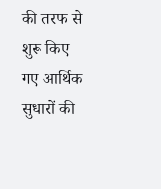की तरफ से शुरू किए गए आर्थिक सुधारों की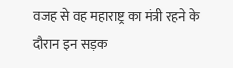वजह से वह महाराष्ट्र का मंत्री रहने के दौरान इन सड़क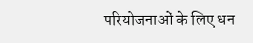परियोजनाओं के लिए धन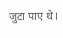जुटा पाए थे।